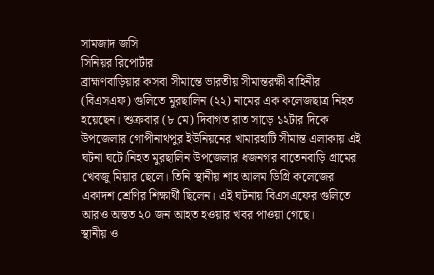সামজাদ জসি
সিনিয়র রিপোর্টার
ব্রাহ্মণবাড়িয়ার কসবা সীমান্তে ভারতীয় সীমান্তরক্ষী বাহিনীর (বিএসএফ) গুলিতে মুরছালিন (২২) নামের এক কলেজছাত্র নিহত হয়েছেন। শুক্রবার (৮ মে) দিবাগত রাত সাড়ে ১২টার দিকে উপজেলার গোপীনাথপুর ইউনিয়নের খামারহাটি সীমান্ত এলাকায় এই ঘটনা ঘটে।নিহত মুরছালিন উপজেলার ধজনগর বাতেনবাড়ি গ্রামের খেবজু মিয়ার ছেলে। তিনি স্থানীয় শাহ আলম ডিগ্রি কলেজের একাদশ শ্রেণির শিক্ষার্থী ছিলেন। এই ঘটনায় বিএসএফের গুলিতে আরও অন্তত ২০ জন আহত হওয়ার খবর পাওয়া গেছে।
স্থানীয় ও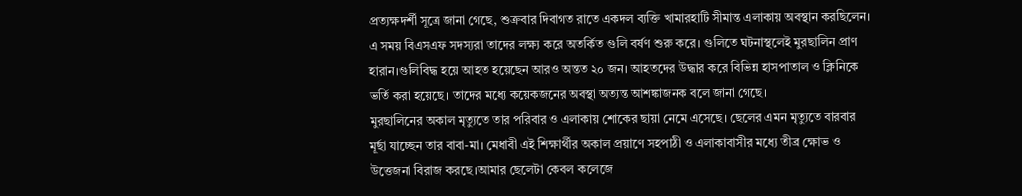প্রত্যক্ষদর্শী সূত্রে জানা গেছে, শুক্রবার দিবাগত রাতে একদল ব্যক্তি খামারহাটি সীমান্ত এলাকায় অবস্থান করছিলেন। এ সময় বিএসএফ সদস্যরা তাদের লক্ষ্য করে অতর্কিত গুলি বর্ষণ শুরু করে। গুলিতে ঘটনাস্থলেই মুরছালিন প্রাণ হারান।গুলিবিদ্ধ হয়ে আহত হয়েছেন আরও অন্তত ২০ জন। আহতদের উদ্ধার করে বিভিন্ন হাসপাতাল ও ক্লিনিকে ভর্তি করা হয়েছে। তাদের মধ্যে কয়েকজনের অবস্থা অত্যন্ত আশঙ্কাজনক বলে জানা গেছে।
মুরছালিনের অকাল মৃত্যুতে তার পরিবার ও এলাকায় শোকের ছায়া নেমে এসেছে। ছেলের এমন মৃত্যুতে বারবার মূর্ছা যাচ্ছেন তার বাবা-মা। মেধাবী এই শিক্ষার্থীর অকাল প্রয়াণে সহপাঠী ও এলাকাবাসীর মধ্যে তীব্র ক্ষোভ ও উত্তেজনা বিরাজ করছে।আমার ছেলেটা কেবল কলেজে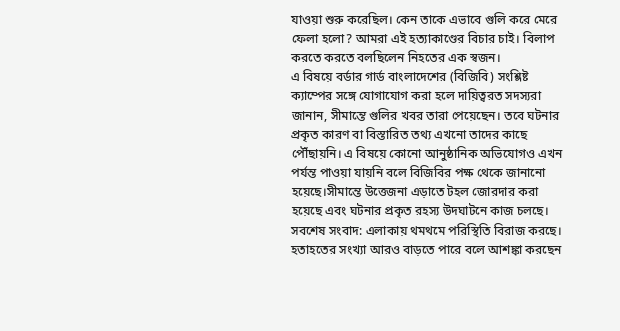যাওয়া শুরু করেছিল। কেন তাকে এভাবে গুলি করে মেরে ফেলা হলো? আমরা এই হত্যাকাণ্ডের বিচার চাই। বিলাপ করতে করতে বলছিলেন নিহতের এক স্বজন।
এ বিষয়ে বর্ডার গার্ড বাংলাদেশের (বিজিবি) সংশ্লিষ্ট ক্যাম্পের সঙ্গে যোগাযোগ করা হলে দায়িত্বরত সদস্যরা জানান, সীমান্তে গুলির খবর তারা পেয়েছেন। তবে ঘটনার প্রকৃত কারণ বা বিস্তারিত তথ্য এখনো তাদের কাছে পৌঁছায়নি। এ বিষয়ে কোনো আনুষ্ঠানিক অভিযোগও এখন পর্যন্ত পাওয়া যায়নি বলে বিজিবির পক্ষ থেকে জানানো হয়েছে।সীমান্তে উত্তেজনা এড়াতে টহল জোরদার করা হয়েছে এবং ঘটনার প্রকৃত রহস্য উদঘাটনে কাজ চলছে।
সবশেষ সংবাদ: এলাকায় থমথমে পরিস্থিতি বিরাজ করছে। হতাহতের সংখ্যা আরও বাড়তে পারে বলে আশঙ্কা করছেন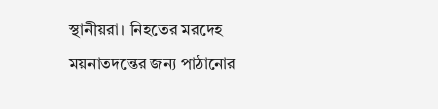স্থানীয়রা। নিহতের মরদেহ ময়নাতদন্তের জন্য পাঠানোর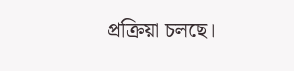প্রক্রিয়া চলছে।